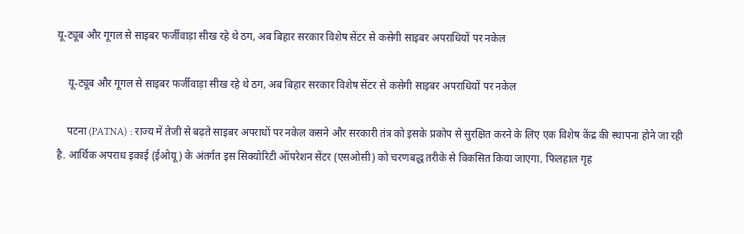यू-ट्यूब और गूगल से साइबर फर्जीवाड़ा सीख रहे थे ठग, अब बिहार सरकार विशेष सेंटर से कसेगी साइबर अपराधियों पर नकेल

    यू-ट्यूब और गूगल से साइबर फर्जीवाड़ा सीख रहे थे ठग, अब बिहार सरकार विशेष सेंटर से कसेगी साइबर अपराधियों पर नकेल

    पटना (PATNA) : राज्य में तेजी से बढ़ते साइबर अपराधों पर नकेल कसने और सरकारी तंत्र को इसके प्रकोप से सुरक्षित करने के लिए एक विशेष केंद्र की स्थापना होने जा रही है. आर्थिक अपराध इकाई (ईओयू) के अंतर्गत इस सिक्योरिटी ऑपरेशन सेंटर (एसओसी) को चरणबद्ध तरीके से विकसित किया जाएगा. फिलहाल गृह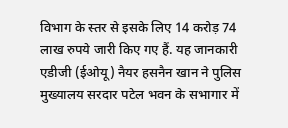विभाग के स्तर से इसके लिए 14 करोड़ 74 लाख रुपये जारी किए गए हैं. यह जानकारी एडीजी (ईओयू) नैयर हसनैन खान ने पुलिस मुख्यालय सरदार पटेल भवन के सभागार में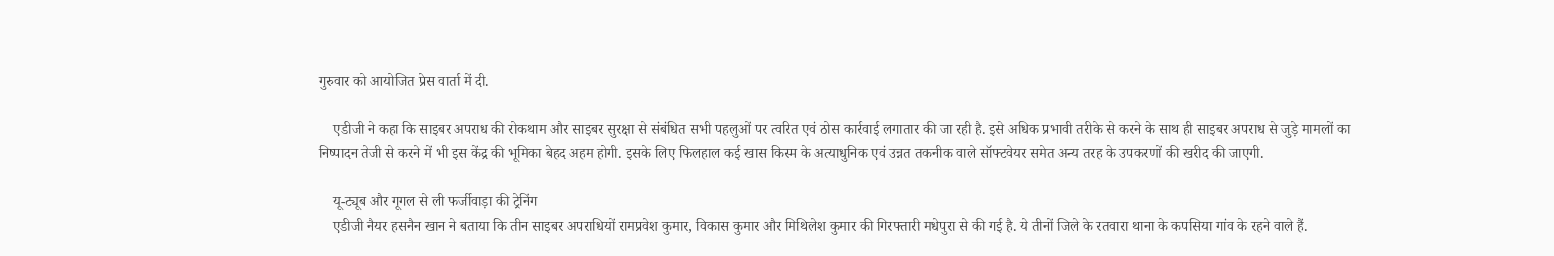गुरुवार को आयोजित प्रेस वार्ता में दी.

    एडीजी ने कहा कि साइबर अपराध की रोकथाम और साइबर सुरक्षा से संबंधित सभी पहलुओं पर त्वरित एवं ठोस कार्रवाई लगातार की जा रही है. इसे अधिक प्रभावी तरीके से करने के साथ ही साइबर अपराध से जुड़े मामलों का निष्पादन तेजी से करने में भी इस केंद्र की भूमिका बेहद अहम होगी. इसके लिए फिलहाल कई खास किस्म के अत्याधुनिक एवं उन्नत तकनीक वाले सॉफ्टवेयर समेत अन्य तरह के उपकरणों की खरीद की जाएगी.

    यू-ट्यूब और गूगल से ली फर्जीवाड़ा की ट्रेनिंग
    एडीजी नैयर हसनैन खान ने बताया कि तीन साइबर अपराधियों रामप्रवेश कुमार, विकास कुमार और मिथिलेश कुमार की गिरफ्तारी मधेपुरा से की गई है. ये तीनों जिले के रतवारा थाना के कपसिया गांव के रहने वाले हैं.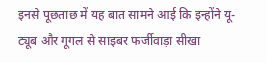इनसे पूछताछ में यह बात सामने आई कि इन्होंने यू-ट्यूब और गूगल से साइबर फर्जीवाड़ा सीखा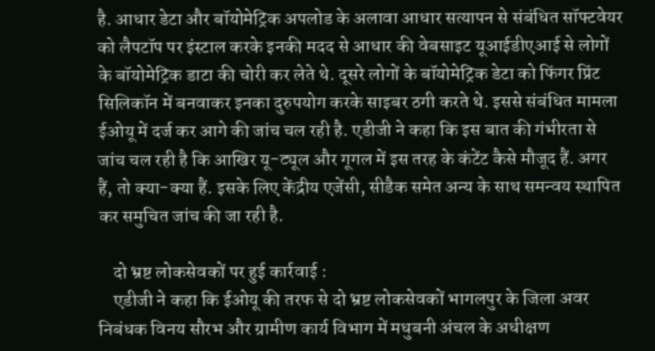है. आधार डेटा और बॉयोमेट्रिक अपलोड के अलावा आधार सत्यापन से संबंधित सॉफ्टवेयर को लैपटॉप पर इंस्टाल करके इनकी मदद से आधार की वेबसाइट यूआईडीएआई से लोगों के बॉयोमेट्रिक डाटा की चोरी कर लेते थे. दूसरे लोगों के बॉयोमेट्रिक डेटा को फिंगर प्रिंट सिलिकॉन में बनवाकर इनका दुरुपयोग करके साइबर ठगी करते थे. इससे संबंधित मामला ईओयू में दर्ज कर आगे की जांच चल रही है. एडीजी ने कहा कि इस बात की गंभीरता से जांच चल रही है कि आखिर यू-ट्यूल और गूगल में इस तरह के कंटेंट कैसे मौजूद हैं. अगर हैं, तो क्या-क्या हैं. इसके लिए केंद्रीय एजेंसी, सीडैक समेत अन्य के साथ समन्वय स्थापित कर समुचित जांच की जा रही है.

    दो भ्रष्ट लोकसेवकों पर हुई कार्रवाई :
    एडीजी ने कहा कि ईओयू की तरफ से दो भ्रष्ट लोकसेवकों भागलपुर के जिला अवर निबंधक विनय सौरभ और ग्रामीण कार्य विभाग में मधुबनी अंचल के अधीक्षण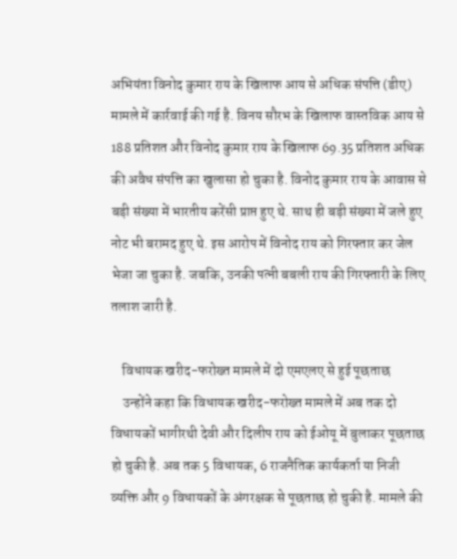अभियंता विनोद कुमार राय के खिलाफ आय से अधिक संपत्ति (डीए) मामले में कार्रवाई की गई है. विनय सौरभ के खिलाफ वास्तविक आय से 188 प्रतिशत और विनोद कुमार राय के खिलाफ 69.35 प्रतिशत अधिक की अवैध संपत्ति का खुलासा हो चुका है. विनोद कुमार राय के आवास से बड़ी संख्या में भारतीय करेंसी प्राप्त हुए थे. साथ ही बड़ी संख्या में जले हुए नोट भी बरामद हुए थे. इस आरोप में विनोद राय को गिरफ्तार कर जेल भेजा जा चुका है. जबकि, उनकी पत्नी बबली राय की गिरफ्तारी के लिए तलाश जारी है.

    विधायक खरीद-फरोख्त मामले में दो एमएलए से हुई पूछताछ
    उन्होंने कहा कि विधायक खरीद-फरोख्त मामले में अब तक दो विधायकों भागीरथी देवी और दिलीप राय को ईओयू में बुलाकर पूछताछ हो चुकी है. अब तक 5 विधायक, 6 राजनैतिक कार्यकर्ता या निजी व्यक्ति और 9 विधायकों के अंगरक्षक से पूछताछ हो चुकी है. मामले की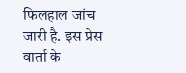फिलहाल जांच जारी है. इस प्रेस वार्ता के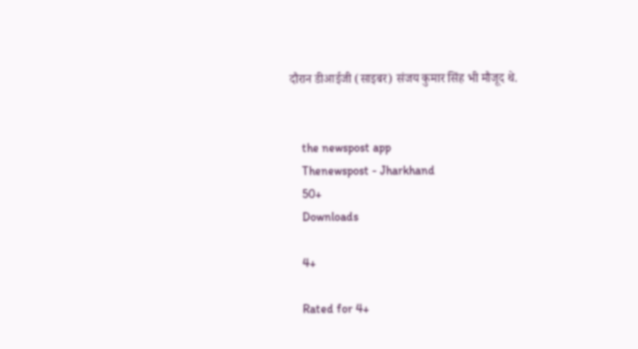दौरान डीआईजी (साइबर) संजय कुमार सिंह भी मौजूद थे.


    the newspost app
    Thenewspost - Jharkhand
    50+
    Downloads

    4+

    Rated for 4+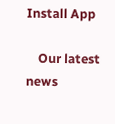Install App

    Our latest news